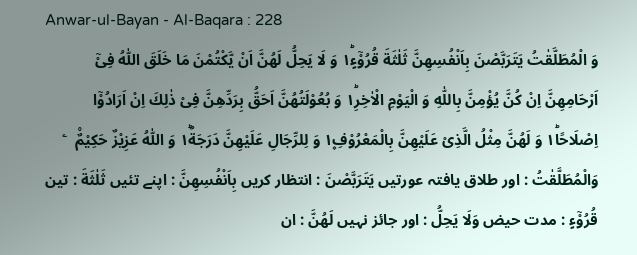Anwar-ul-Bayan - Al-Baqara : 228
وَ الْمُطَلَّقٰتُ یَتَرَبَّصْنَ بِاَنْفُسِهِنَّ ثَلٰثَةَ قُرُوْٓءٍ١ؕ وَ لَا یَحِلُّ لَهُنَّ اَنْ یَّكْتُمْنَ مَا خَلَقَ اللّٰهُ فِیْۤ اَرْحَامِهِنَّ اِنْ كُنَّ یُؤْمِنَّ بِاللّٰهِ وَ الْیَوْمِ الْاٰخِرِ١ؕ وَ بُعُوْلَتُهُنَّ اَحَقُّ بِرَدِّهِنَّ فِیْ ذٰلِكَ اِنْ اَرَادُوْۤا اِصْلَاحًا١ؕ وَ لَهُنَّ مِثْلُ الَّذِیْ عَلَیْهِنَّ بِالْمَعْرُوْفِ١۪ وَ لِلرِّجَالِ عَلَیْهِنَّ دَرَجَةٌ١ؕ وَ اللّٰهُ عَزِیْزٌ حَكِیْمٌ۠   ۧ
وَالْمُطَلَّقٰتُ : اور طلاق یافتہ عورتیں يَتَرَبَّصْنَ : انتظار کریں بِاَنْفُسِهِنَّ : اپنے تئیں ثَلٰثَةَ : تین قُرُوْٓءٍ : مدت حیض وَلَا يَحِلُّ : اور جائز نہیں لَهُنَّ : ان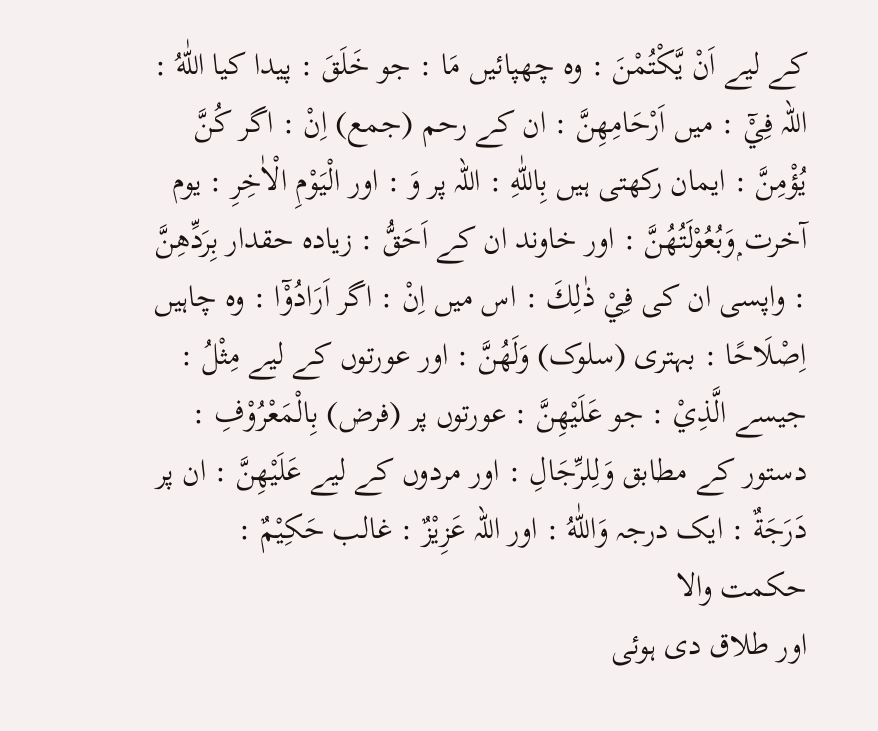کے لیے اَنْ يَّكْتُمْنَ : وہ چھپائیں مَا : جو خَلَقَ : پیدا کیا اللّٰهُ : اللہ فِيْٓ : میں اَرْحَامِهِنَّ : ان کے رحم (جمع) اِنْ : اگر كُنَّ يُؤْمِنَّ : ایمان رکھتی ہیں بِاللّٰهِ : اللہ پر وَ : اور الْيَوْمِ الْاٰخِرِ : یوم آخرت ۭوَبُعُوْلَتُهُنَّ : اور خاوند ان کے اَحَقُّ : زیادہ حقدار بِرَدِّھِنَّ : واپسی ان کی فِيْ ذٰلِكَ : اس میں اِنْ : اگر اَرَادُوْٓا : وہ چاہیں اِصْلَاحًا : بہتری (سلوک) وَلَهُنَّ : اور عورتوں کے لیے مِثْلُ : جیسے الَّذِيْ : جو عَلَيْهِنَّ : عورتوں پر (فرض) بِالْمَعْرُوْفِ : دستور کے مطابق وَلِلرِّجَالِ : اور مردوں کے لیے عَلَيْهِنَّ : ان پر دَرَجَةٌ : ایک درجہ وَاللّٰهُ : اور اللہ عَزِيْزٌ : غالب حَكِيْمٌ : حکمت والا
اور طلاق دی ہوئی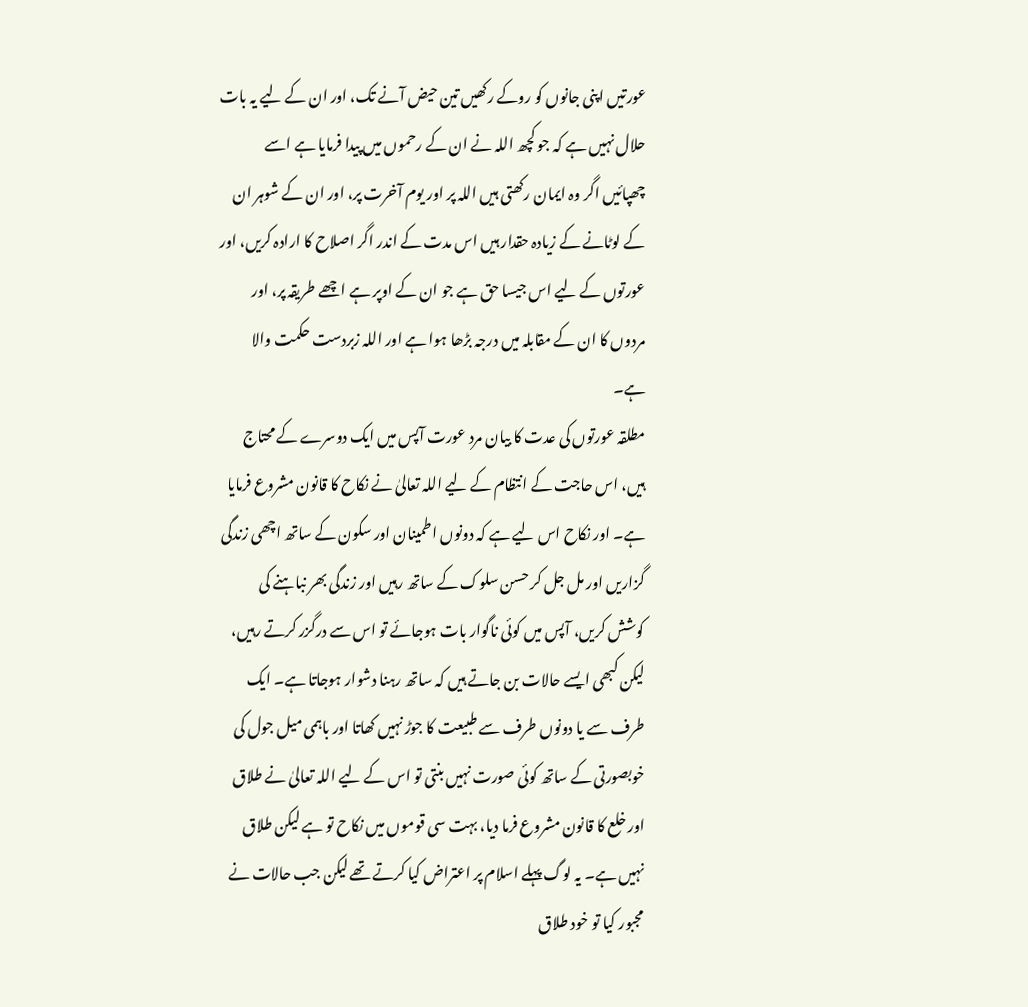عورتیں اپنی جانوں کو روکے رکھیں تین حیض آنے تک، اور ان کے لیے یہ بات حلال نہیں ہے کہ جو کچھ اللہ نے ان کے رحموں میں پیدا فرمایا ہے اسے چھپائیں اگر وہ ایمان رکھتی ہیں اللہ پر اور یوم آخرت پر، اور ان کے شوہر ان کے لوٹانے کے زیادہ حقدار ہیں اس مدت کے اندر اگر اصلاح کا ارادہ کریں، اور عورتوں کے لیے اس جیسا حق ہے جو ان کے اوپر ہے اچھے طریقہ پر، اور مردوں کا ان کے مقابلہ میں درجہ بڑھا ہوا ہے اور اللہ زبردست حکمت والا ہے۔
مطلقہ عورتوں کی عدت کا بیان مرد عورت آپس میں ایک دوسرے کے محتاج ہیں، اس حاجت کے انتظام کے لیے اللہ تعالیٰ نے نکاح کا قانون مشروع فرمایا ہے۔ اور نکاح اس لیے ہے کہ دونوں اطمینان اور سکون کے ساتھ اچھی زندگی گزاریں اور مل جل کر حسن سلوک کے ساتھ رہیں اور زندگی بھر نباہنے کی کوشش کریں، آپس میں کوئی ناگوار بات ہوجائے تو اس سے درگزر کرتے رہیں، لیکن کبھی ایسے حالات بن جاتے ہیں کہ ساتھ رہنا دشوار ہوجاتا ہے۔ ایک طرف سے یا دونوں طرف سے طبیعت کا جوڑ نہیں کھاتا اور باہمی میل جول کی خوبصورتی کے ساتھ کوئی صورت نہیں بنتی تو اس کے لیے اللہ تعالیٰ نے طلاق اور خلع کا قانون مشروع فرما دیا، بہت سی قوموں میں نکاح تو ہے لیکن طلاق نہیں ہے۔ یہ لوگ پہلے اسلام پر اعتراض کیا کرتے تھے لیکن جب حالات نے مجبور کیا تو خود طلاق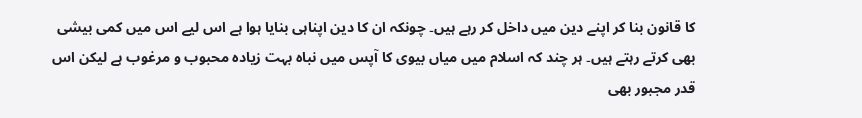کا قانون بنا کر اپنے دین میں داخل کر رہے ہیں۔ چونکہ ان کا دین اپناہی بنایا ہوا ہے اس لیے اس میں کمی بیشی بھی کرتے رہتے ہیں۔ ہر چند کہ اسلام میں میاں بیوی کا آپس میں نباہ بہت زیادہ محبوب و مرغوب ہے لیکن اس قدر مجبور بھی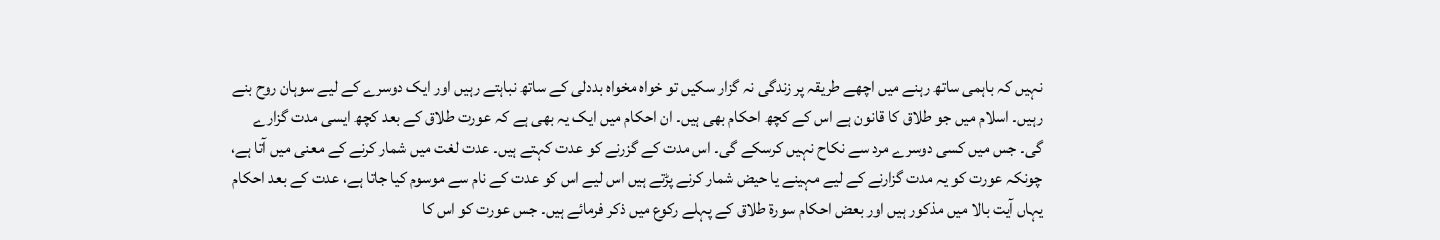نہیں کہ باہمی ساتھ رہنے میں اچھے طریقہ پر زندگی نہ گزار سکیں تو خواہ مخواہ بددلی کے ساتھ نباہتے رہیں اور ایک دوسرے کے لیے سوہان روح بنے رہیں۔ اسلام میں جو طلاق کا قانون ہے اس کے کچھ احکام بھی ہیں۔ ان احکام میں ایک یہ بھی ہے کہ عورت طلاق کے بعد کچھ ایسی مدت گزارے گی۔ جس میں کسی دوسرے مرد سے نکاح نہیں کرسکے گی۔ اس مدت کے گزرنے کو عدت کہتے ہیں۔ عدت لغت میں شمار کرنے کے معنی میں آتا ہے، چونکہ عورت کو یہ مدت گزارنے کے لیے مہینے یا حیض شمار کرنے پڑتے ہیں اس لیے اس کو عدت کے نام سے موسوم کیا جاتا ہے، عدت کے بعد احکام یہاں آیت بالا میں مذکور ہیں اور بعض احکام سورة طلاق کے پہلے رکوع میں ذکر فرمائے ہیں۔ جس عورت کو اس کا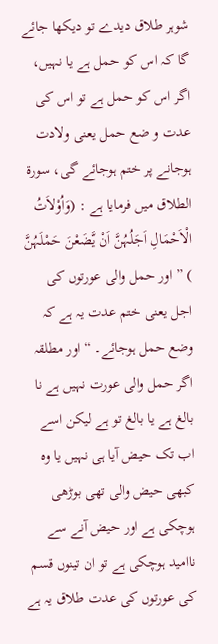شوہر طلاق دیدے تو دیکھا جائے گا کہ اس کو حمل ہے یا نہیں، اگر اس کو حمل ہے تو اس کی عدت و ضع حمل یعنی ولادت ہوجانے پر ختم ہوجائے گی، سورة الطلاق میں فرمایا ہے : (وَاُوْلاَتُ الْاَحْمَالِ اَجَلُہُنَّ اَنْ یَّضَعْنَ حَمْلَہُنَّ ) ” اور حمل والی عورتوں کی اجل یعنی ختم عدت یہ ہے کہ وضع حمل ہوجائے۔ “ اور مطلقہ اگر حمل والی عورت نہیں ہے نا بالغ ہے یا بالغ تو ہے لیکن اسے اب تک حیض آیا ہی نہیں یا وہ کبھی حیض والی تھی بوڑھی ہوچکی ہے اور حیض آنے سے ناامید ہوچکی ہے تو ان تینوں قسم کی عورتوں کی عدت طلاق یہ ہے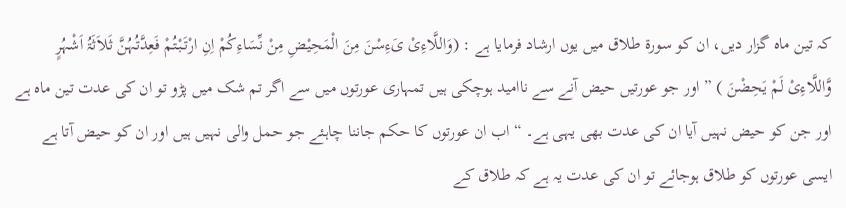کہ تین ماہ گزار دیں، ان کو سورة طلاق میں یوں ارشاد فرمایا ہے : (وَاللَّاءِیْ یَءِسْنَ مِنَ الْمَحِیْضِ مِنْ نِّسَاءِکُمْ اِنِ ارْتَبْتُمْ فَعِدَّتُہُنَّ ثَلاَثَۃُ اَشْہُرٍ وَّاللَّاءِیْ لَمْ یَحِضْنَ ) ” اور جو عورتیں حیض آنے سے ناامید ہوچکی ہیں تمہاری عورتوں میں سے اگر تم شک میں پڑو تو ان کی عدت تین ماہ ہے اور جن کو حیض نہیں آیا ان کی عدت بھی یہی ہے۔ “ اب ان عورتوں کا حکم جاننا چاہئے جو حمل والی نہیں ہیں اور ان کو حیض آتا ہے ایسی عورتوں کو طلاق ہوجائے تو ان کی عدت یہ ہے کہ طلاق کے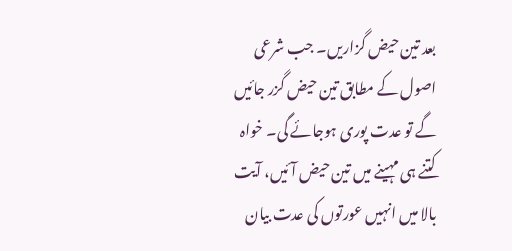بعد تین حیض گزاریں۔ جب شرعی اصول کے مطابق تین حیض گزر جائیں گے تو عدت پوری ہوجائے گی۔ خواہ کتنے ہی مہینے میں تین حیض آئیں، آیت بالا میں انہیں عورتوں کی عدت بیان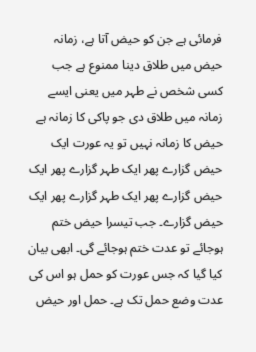فرمائی ہے جن کو حیض آتا ہے، زمانہ حیض میں طلاق دینا ممنوع ہے جب کسی شخص نے طہر میں یعنی ایسے زمانہ میں طلاق دی جو پاکی کا زمانہ ہے حیض کا زمانہ نہیں تو یہ عورت ایک حیض گزارے پھر ایک طہر گزارے پھر ایک حیض گزارے پھر ایک طہر گزارے پھر ایک حیض گزارے۔ جب تیسرا حیض ختم ہوجائے تو عدت ختم ہوجائے گی۔ ابھی بیان کیا گیا کہ جس عورت کو حمل ہو اس کی عدت وضع حمل تک ہے۔ حمل اور حیض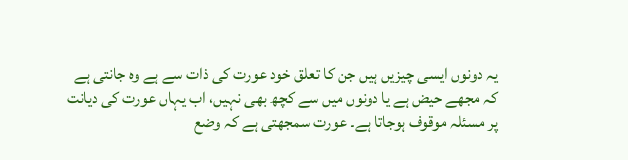یہ دونوں ایسی چیزیں ہیں جن کا تعلق خود عورت کی ذات سے ہے وہ جانتی ہے کہ مجھے حیض ہے یا دونوں میں سے کچھ بھی نہیں، اب یہاں عورت کی دیانت پر مسئلہ موقوف ہوجاتا ہے۔ عورت سمجھتی ہے کہ وضع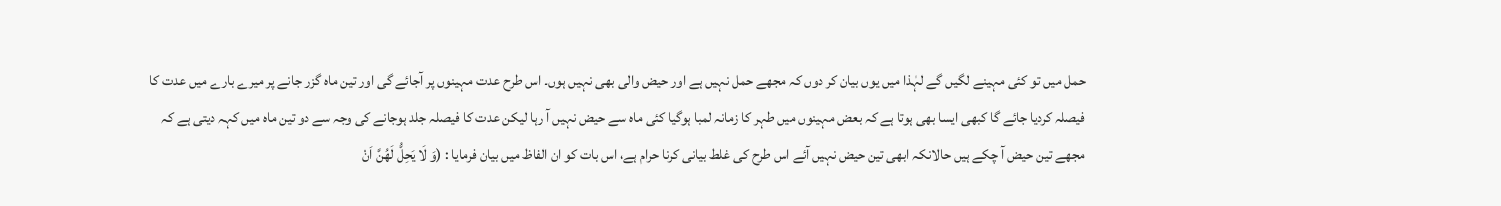حمل میں تو کئی مہینے لگیں گے لہٰذا میں یوں بیان کر دوں کہ مجھے حمل نہیں ہے اور حیض والی بھی نہیں ہوں۔ اس طرح عدت مہینوں پر آجائے گی اور تین ماہ گزر جانے پر میرے بارے میں عدت کا فیصلہ کردیا جائے گا کبھی ایسا بھی ہوتا ہے کہ بعض مہینوں میں طہر کا زمانہ لمبا ہوگیا کئی ماہ سے حیض نہیں آ رہا لیکن عدت کا فیصلہ جلد ہوجانے کی وجہ سے دو تین ماہ میں کہہ دیتی ہے کہ مجھے تین حیض آ چکے ہیں حالانکہ ابھی تین حیض نہیں آئے اس طرح کی غلط بیانی کرنا حرام ہے، اس بات کو ان الفاظ میں بیان فرمایا : (وَ لَا یَحِلُّ لَھُنَّ اَنْ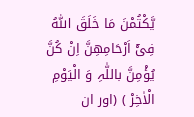یَّکْتُمْنَ مَا خَلَقَ اللّٰہُ فِیْٓ اَرْحَامِھِنَّ اِنْ کُنَّ یُؤْمِنَّ باللّٰہِ وَ الْیَوْمِ الْاٰخِرْ ) (اور ان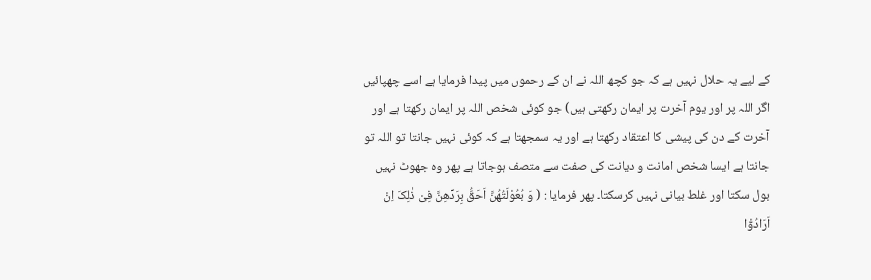کے لیے یہ حلال نہیں ہے کہ جو کچھ اللہ نے ان کے رحموں میں پیدا فرمایا ہے اسے چھپائیں اگر اللہ پر اور یوم آخرت پر ایمان رکھتی ہیں) جو کوئی شخص اللہ پر ایمان رکھتا ہے اور آخرت کے دن کی پیشی کا اعتقاد رکھتا ہے اور یہ سمجھتا ہے کہ کوئی نہیں جانتا تو اللہ تو جانتا ہے ایسا شخص امانت و دیانت کی صفت سے متصف ہوجاتا ہے پھر وہ جھوٹ نہیں بول سکتا اور غلط بیانی نہیں کرسکتا۔ پھر فرمایا : ( وَ بُعُوْلَتُھُنَّ اَحَقُّ بِرَدِّھِنَّ فِیْ ذٰلِکَ اِنْ اَرَادُوْٓا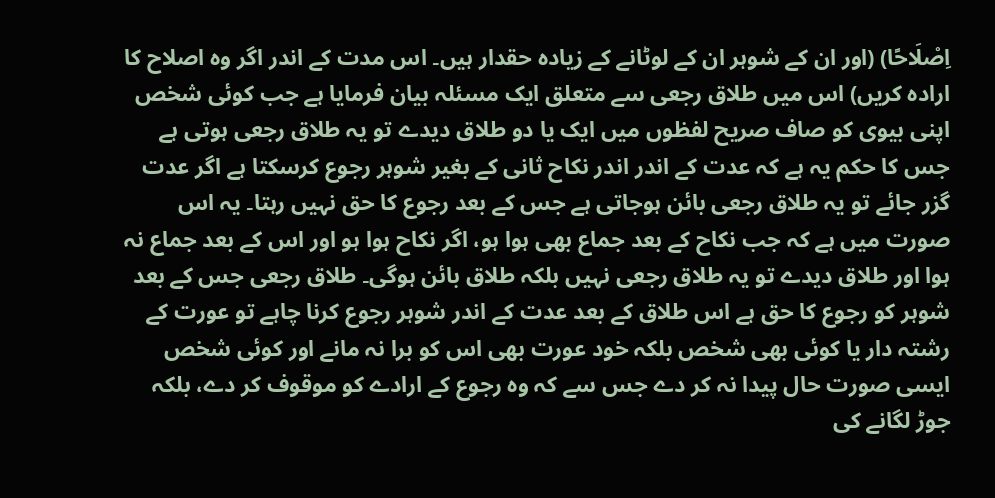اِصْلَاحًا) (اور ان کے شوہر ان کے لوٹانے کے زیادہ حقدار ہیں۔ اس مدت کے اندر اگر وہ اصلاح کا ارادہ کریں) اس میں طلاق رجعی سے متعلق ایک مسئلہ بیان فرمایا ہے جب کوئی شخص اپنی بیوی کو صاف صریح لفظوں میں ایک یا دو طلاق دیدے تو یہ طلاق رجعی ہوتی ہے جس کا حکم یہ ہے کہ عدت کے اندر اندر نکاح ثانی کے بغیر شوہر رجوع کرسکتا ہے اگر عدت گزر جائے تو یہ طلاق رجعی بائن ہوجاتی ہے جس کے بعد رجوع کا حق نہیں رہتا۔ یہ اس صورت میں ہے کہ جب نکاح کے بعد جماع بھی ہوا ہو، اگر نکاح ہوا ہو اور اس کے بعد جماع نہ ہوا اور طلاق دیدے تو یہ طلاق رجعی نہیں بلکہ طلاق بائن ہوگی۔ طلاق رجعی جس کے بعد شوہر کو رجوع کا حق ہے اس طلاق کے بعد عدت کے اندر شوہر رجوع کرنا چاہے تو عورت کے رشتہ دار یا کوئی بھی شخص بلکہ خود عورت بھی اس کو برا نہ مانے اور کوئی شخص ایسی صورت حال پیدا نہ کر دے جس سے کہ وہ رجوع کے ارادے کو موقوف کر دے، بلکہ جوڑ لگانے کی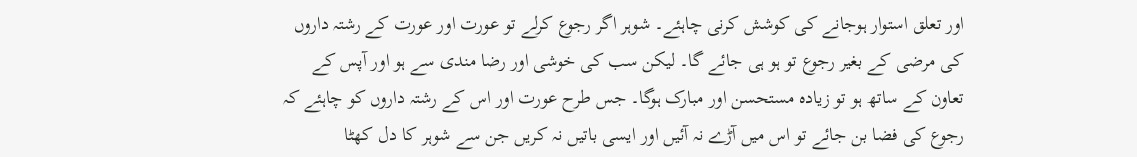اور تعلق استوار ہوجانے کی کوشش کرنی چاہئے۔ شوہر اگر رجوع کرلے تو عورت اور عورت کے رشتہ داروں کی مرضی کے بغیر رجوع تو ہو ہی جائے گا۔ لیکن سب کی خوشی اور رضا مندی سے ہو اور آپس کے تعاون کے ساتھ ہو تو زیادہ مستحسن اور مبارک ہوگا۔ جس طرح عورت اور اس کے رشتہ داروں کو چاہئے کہ رجوع کی فضا بن جائے تو اس میں آڑے نہ آئیں اور ایسی باتیں نہ کریں جن سے شوہر کا دل کھٹا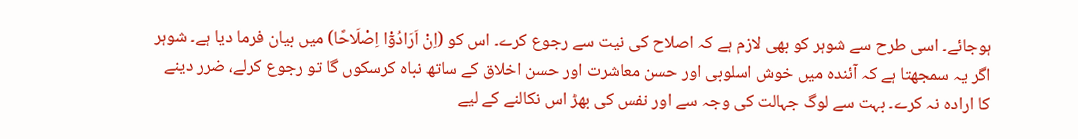ہوجائے۔ اسی طرح سے شوہر کو بھی لازم ہے کہ اصلاح کی نیت سے رجوع کرے۔ اس کو (اِنْ اَرَادُوْٓا اِصْلَاحًا) میں بیان فرما دیا ہے۔ شوہر اگر یہ سمجھتا ہے کہ آئندہ میں خوش اسلوبی اور حسن معاشرت اور حسن اخلاق کے ساتھ نباہ کرسکوں گا تو رجوع کرلے، ضرر دینے کا ارادہ نہ کرے۔ بہت سے لوگ جہالت کی وجہ سے اور نفس کی بھڑ اس نکالنے کے لیے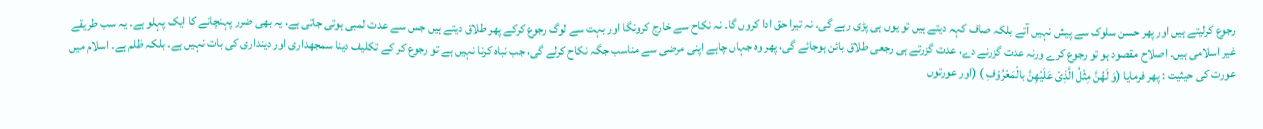رجوع کرلیتے ہیں اور پھر حسن سلوک سے پیش نہیں آتے بلکہ صاف کہہ دیتے ہیں تو یوں ہی پڑی رہے گی۔ نہ تیرا حق ادا کروں گا۔ نہ نکاح سے خارج کرونگا اور بہت سے لوگ رجوع کرکے پھر طلاق دیتے ہیں جس سے عدت لمبی ہوتی جاتی ہے، یہ بھی ضرر پہنچانے کا ایک پہلو ہے۔ یہ سب طریقے غیر اسلامی ہیں۔ اصلاح مقصود ہو تو رجوع کرے ورنہ عدت گزرنے دے، عدت گزرتے ہی رجعی طلاق بائن ہوجائے گی، پھر وہ جہاں چاہے اپنی مرضی سے مناسب جگہ نکاح کرلے گی، جب نباہ کرنا نہیں ہے تو رجوع کر کے تکلیف دینا سمجھداری اور دینداری کی بات نہیں ہے۔ بلکہ ظلم ہے۔ اسلام میں عورت کی حیثیت : پھر فرمایا (وَ لَھُنَّ مِثْلُ الَّذِیْ عَلَیْھِنَّ بالْمَعْرُوْفِ ) (اور عورتوں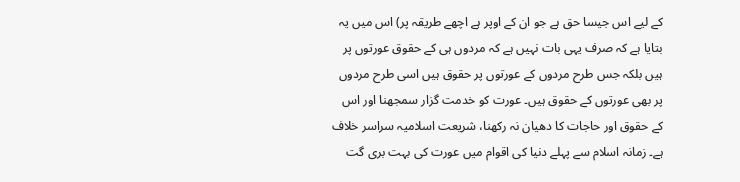کے لیے اس جیسا حق ہے جو ان کے اوپر ہے اچھے طریقہ پر) اس میں یہ بتایا ہے کہ صرف یہی بات نہیں ہے کہ مردوں ہی کے حقوق عورتوں پر ہیں بلکہ جس طرح مردوں کے عورتوں پر حقوق ہیں اسی طرح مردوں پر بھی عورتوں کے حقوق ہیں۔ عورت کو خدمت گزار سمجھنا اور اس کے حقوق اور حاجات کا دھیان نہ رکھنا، شریعت اسلامیہ سراسر خلاف ہے۔ زمانہ اسلام سے پہلے دنیا کی اقوام میں عورت کی بہت بری گت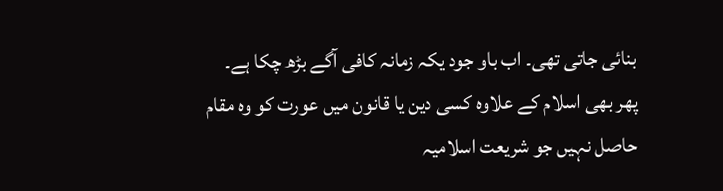بنائی جاتی تھی۔ اب باو جود یکہ زمانہ کافی آگے بڑھ چکا ہے۔ پھر بھی اسلام کے علاوہ کسی دین یا قانون میں عورت کو وہ مقام حاصل نہیں جو شریعت اسلامیہ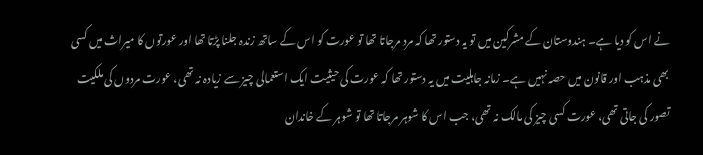نے اس کو دیا ہے۔ ہندوستان کے مشرکین میں تو یہ دستور تھا کہ مرد مرجاتا تھا تو عورت کو اس کے ساتھ زندہ جلنا پڑتا تھا اور عورتوں کا میراث میں کسی بھی مذہب اور قانون میں حصہ نہیں ہے۔ زمانہ جاہلیت میں یہ دستور تھا کہ عورت کی حیثیت ایک استعمالی چیز سے زیادہ نہ تھی، عورت مردوں کی ملکیت تصور کی جاتی تھی، عورت کسی چیز کی مالک نہ تھی، جب اس کا شوہر مرجاتا تھا تو شوہر کے خاندان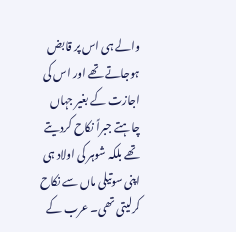والے ہی اس پر قابض ہوجاتے تھے اور اس کی اجازت کے بغیر جہاں چاہتے جبراً نکاح کردیتے تھے بلکہ شوہر کی اولاد ہی اپنی سوتیلی ماں سے نکاح کرلیتی تھی۔ عرب کے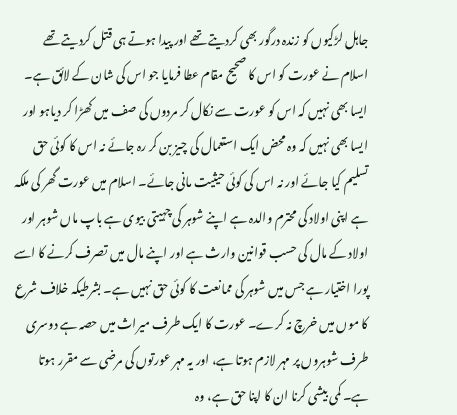جاہل لڑکیوں کو زندہ درگور بھی کردیتے تھے اور پیدا ہوتے ہی قتل کردیتے تھے اسلام نے عورت کو اس کا صحیح مقام عطا فرمایا جو اس کی شان کے لائق ہے۔ ایسا بھی نہیں کہ اس کو عورت سے نکال کر مردوں کی صف میں کھڑا کر دیاہو اور ایسا بھی نہیں کہ وہ محض ایک استعمال کی چیز بن کر رہ جائے نہ اس کا کوئی حق تسلیم کیا جائے اور نہ اس کی کوئی حیثیت مانی جائے۔ اسلام میں عورت گھر کی ملکہ ہے اپنی اولاد کی محترم والدہ ہے اپنے شوہر کی چہیتی بیوی ہے باپ ماں شوہر اور اولاد کے مال کی حسب قوانین وارث ہے اور اپنے مال میں تصرف کرنے کا اسے پورا اختیار ہے جس میں شوہر کی ممانعت کا کوئی حق نہیں ہے۔ بشرطیکہ خلاف شرع کا موں میں خرچ نہ کرے۔ عورت کا ایک طرف میراث میں حصہ ہے دوسری طرف شوہروں پر مہر لازم ہوتا ہے، اور یہ مہر عورتوں کی مرضی سے مقرر ہوتا ہے۔ کمی بیشی کرنا ان کا اپنا حق ہے، وہ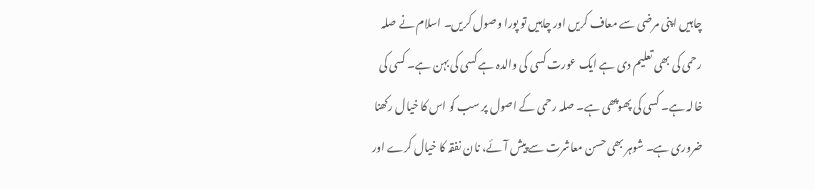چاہیں اپنی مرضی سے معاف کریں اور چاہیں تو پورا وصول کریں۔ اسلام نے صلہ رحمی کی بھی تعلیم دی ہے ایک عورت کسی کی والدہ ہے کسی کی بہن ہے۔ کسی کی خالہ ہے۔ کسی کی پھوپھی ہے۔ صلہ رحمی کے اصول پر سب کو اس کا خیال رکھنا ضروری ہے۔ شوہر بھی حسن معاشرت سے پیش آئے، نان نفقہ کا خیال کرے اور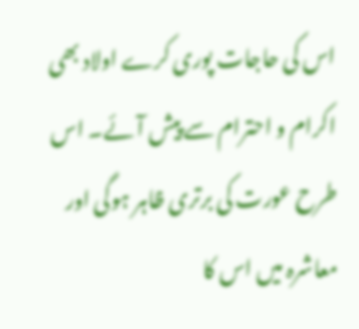اس کی حاجات پوری کرے اولاد بھی اکرام و احترام سے پیش آئے۔ اس طرح عورت کی برتری ظاہر ہوگی اور معاشرہ میں اس کا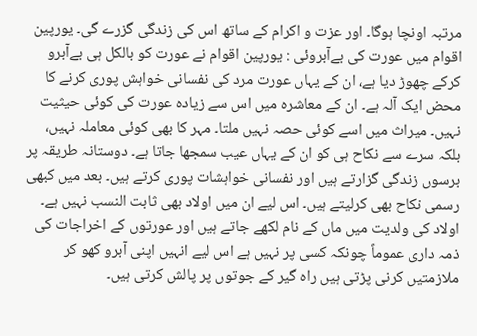مرتبہ اونچا ہوگا۔ اور عزت و اکرام کے ساتھ اس کی زندگی گزرے گی۔ یورپین اقوام میں عورت کی بےآبروئی : یورپین اقوام نے عورت کو بالکل ہی بےآبرو کرکے چھوڑ دیا ہے، ان کے یہاں عورت مرد کی نفسانی خواہش پوری کرنے کا محض ایک آلہ ہے۔ ان کے معاشرہ میں اس سے زیادہ عورت کی کوئی حیثیت نہیں۔ میراث میں اسے کوئی حصہ نہیں ملتا۔ مہر کا بھی کوئی معاملہ نہیں، بلکہ سرے سے نکاح ہی کو ان کے یہاں عیب سمجھا جاتا ہے۔ دوستانہ طریقہ پر برسوں زندگی گزارتے ہیں اور نفسانی خواہشات پوری کرتے ہیں۔ بعد میں کبھی رسمی نکاح بھی کرلیتے ہیں۔ اس لیے ان میں اولاد بھی ثابت النسب نہیں ہے۔ اولاد کی ولدیت میں ماں کے نام لکھے جاتے ہیں اور عورتوں کے اخراجات کی ذمہ داری عموماً چونکہ کسی پر نہیں ہے اس لیے انہیں اپنی آبرو کھو کر ملازمتیں کرنی پڑتی ہیں راہ گیر کے جوتوں پر پالش کرتی ہیں۔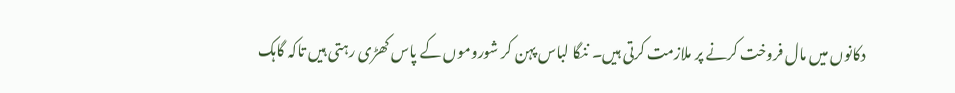دکانوں میں مال فروخت کرنے پر ملازمت کرتی ہیں۔ ننگا لباس پہن کر شوروموں کے پاس کھڑی رہتی ہیں تاکہ گاہک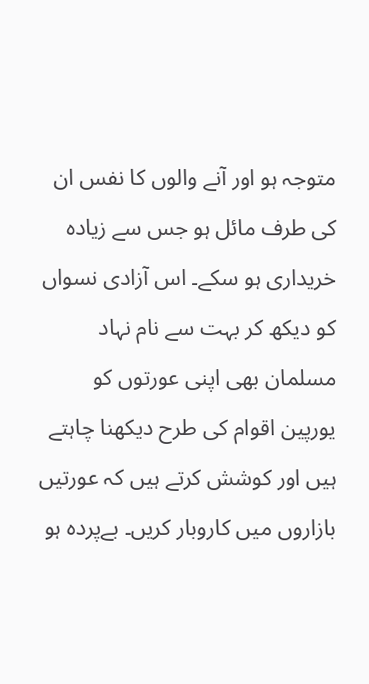متوجہ ہو اور آنے والوں کا نفس ان کی طرف مائل ہو جس سے زیادہ خریداری ہو سکے۔ اس آزادی نسواں کو دیکھ کر بہت سے نام نہاد مسلمان بھی اپنی عورتوں کو یورپین اقوام کی طرح دیکھنا چاہتے ہیں اور کوشش کرتے ہیں کہ عورتیں بازاروں میں کاروبار کریں۔ بےپردہ ہو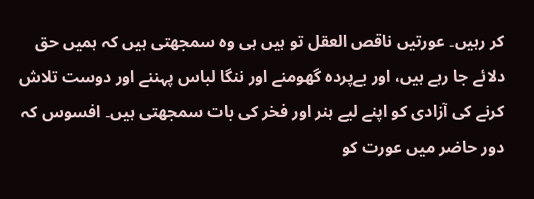کر رہیں۔ عورتیں ناقص العقل تو ہیں ہی وہ سمجھتی ہیں کہ ہمیں حق دلائے جا رہے ہیں، اور بےپردہ گھومنے اور ننگا لباس پہننے اور دوست تلاش کرنے کی آزادی کو اپنے لیے ہنر اور فخر کی بات سمجھتی ہیں۔ افسوس کہ دور حاضر میں عورت کو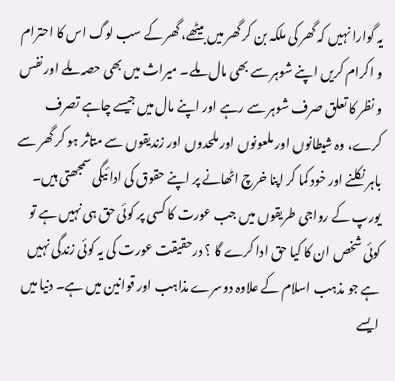یہ گوارا نہیں کہ گھر کی ملکہ بن کر گھر میں بیٹھے، گھر کے سب لوگ اس کا احترام و اکرام کریں اپنے شوہر سے بھی مال ملے۔ میراث میں بھی حصہ ملے اور نفس و نظر کا تعلق صرف شوہر سے رہے اور اپنے مال میں جیسے چاہے تصرف کرے، وہ شیطانوں اور ملعونوں اور ملحدوں اور زندیقوں سے متاثر ہو کر گھر سے باہر نکلنے اور خود کما کر اپنا خرچ اٹھانے پر اپنے حقوق کی ادائیگی سمجھتی ہیں۔ یورپ کے رواجی طریقوں میں جب عورت کا کسی پر کوئی حق ہی نہیں ہے تو کوئی شخص ان کا کیا حق ادا کرے گا ؟ درحقیقت عورت کی یہ کوئی زندگی نہیں ہے جو مذہب اسلام کے علاوہ دوسرے مذاہب اور قوانین میں ہے۔ دنیا میں ایسے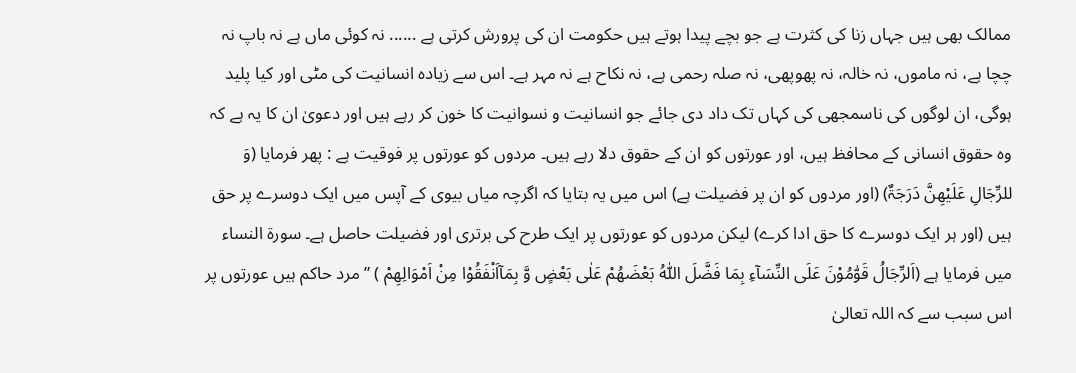ممالک بھی ہیں جہاں زنا کی کثرت ہے جو بچے پیدا ہوتے ہیں حکومت ان کی پرورش کرتی ہے ...... نہ کوئی ماں ہے نہ باپ نہ چچا ہے، نہ ماموں، نہ خالہ، نہ پھوپھی، نہ صلہ رحمی ہے، نہ نکاح ہے نہ مہر ہے۔ اس سے زیادہ انسانیت کی مٹی اور کیا پلید ہوگی، ان لوگوں کی ناسمجھی کی کہاں تک داد دی جائے جو انسانیت و نسوانیت کا خون کر رہے ہیں اور دعویٰ ان کا یہ ہے کہ وہ حقوق انسانی کے محافظ ہیں، اور عورتوں کو ان کے حقوق دلا رہے ہیں۔ مردوں کو عورتوں پر فوقیت ہے : پھر فرمایا (وَ للرِّجَالِ عَلَیْھِنَّ دَرَجَۃٌ) (اور مردوں کو ان پر فضیلت ہے) اس میں یہ بتایا کہ اگرچہ میاں بیوی کے آپس میں ایک دوسرے پر حق ہیں (اور ہر ایک دوسرے کا حق ادا کرے) لیکن مردوں کو عورتوں پر ایک طرح کی برتری اور فضیلت حاصل ہے۔ سورة النساء میں فرمایا ہے (اَلرِّجَالُ قَوّٰمُوْنَ عَلَی النِّسَآءِ بِمَا فَضَّلَ اللّٰہُ بَعْضَھُمْ عَلٰی بَعْضٍ وَّ بِمَآاَنْفَقُوْا مِنْ اَمْوَالِھِمْ ) ” مرد حاکم ہیں عورتوں پر اس سبب سے کہ اللہ تعالیٰ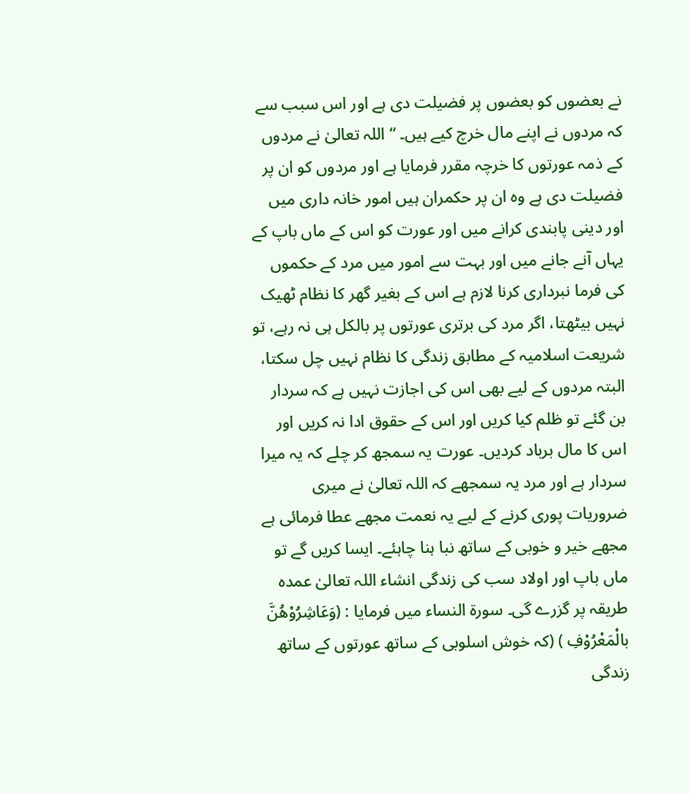نے بعضوں کو بعضوں پر فضیلت دی ہے اور اس سبب سے کہ مردوں نے اپنے مال خرچ کیے ہیں۔ “ اللہ تعالیٰ نے مردوں کے ذمہ عورتوں کا خرچہ مقرر فرمایا ہے اور مردوں کو ان پر فضیلت دی ہے وہ ان پر حکمران ہیں امور خانہ داری میں اور دینی پابندی کرانے میں اور عورت کو اس کے ماں باپ کے یہاں آنے جانے میں اور بہت سے امور میں مرد کے حکموں کی فرما نبرداری کرنا لازم ہے اس کے بغیر گھر کا نظام ٹھیک نہیں بیٹھتا، اگر مرد کی برتری عورتوں پر بالکل ہی نہ رہے، تو شریعت اسلامیہ کے مطابق زندگی کا نظام نہیں چل سکتا، البتہ مردوں کے لیے بھی اس کی اجازت نہیں ہے کہ سردار بن گئے تو ظلم کیا کریں اور اس کے حقوق ادا نہ کریں اور اس کا مال برباد کردیں۔ عورت یہ سمجھ کر چلے کہ یہ میرا سردار ہے اور مرد یہ سمجھے کہ اللہ تعالیٰ نے میری ضروریات پوری کرنے کے لیے یہ نعمت مجھے عطا فرمائی ہے مجھے خیر و خوبی کے ساتھ نبا ہنا چاہئے۔ ایسا کریں گے تو ماں باپ اور اولاد سب کی زندگی انشاء اللہ تعالیٰ عمدہ طریقہ پر گزرے گی۔ سورة النساء میں فرمایا : (وَعَاشِرُوْھُنَّ بالْمَعْرُوْفِ ) (کہ خوش اسلوبی کے ساتھ عورتوں کے ساتھ زندگی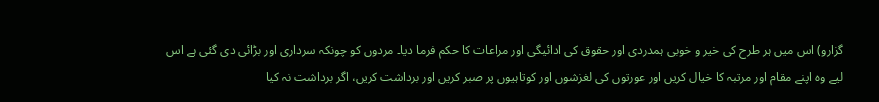گزارو) اس میں ہر طرح کی خیر و خوبی ہمدردی اور حقوق کی ادائیگی اور مراعات کا حکم فرما دیا۔ مردوں کو چونکہ سرداری اور بڑائی دی گئی ہے اس لیے وہ اپنے مقام اور مرتبہ کا خیال کریں اور عورتوں کی لغزشوں اور کوتاہیوں پر صبر کریں اور برداشت کریں، اگر برداشت نہ کیا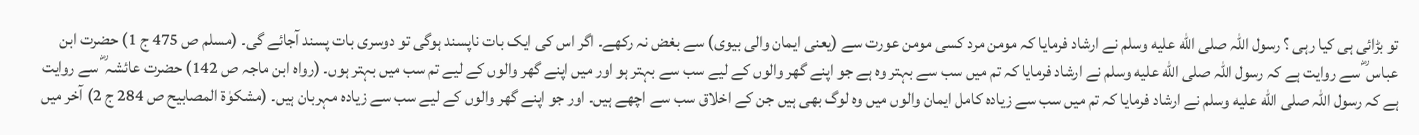تو بڑائی ہی کیا رہی ؟ رسول اللہ صلى الله عليه وسلم نے ارشاد فرمایا کہ مومن مرد کسی مومن عورت سے (یعنی ایمان والی بیوی) سے بغض نہ رکھے۔ اگر اس کی ایک بات ناپسند ہوگی تو دوسری بات پسند آجائے گی۔ (مسلم ص 475 ج 1) حضرت ابن عباس ؓ سے روایت ہے کہ رسول اللہ صلى الله عليه وسلم نے ارشاد فرمایا کہ تم میں سب سے بہتر وہ ہے جو اپنے گھر والوں کے لیے سب سے بہتر ہو اور میں اپنے گھر والوں کے لیے تم سب میں بہتر ہوں۔ (رواہ ابن ماجہ ص 142) حضرت عائشہ ؓ سے روایت ہے کہ رسول اللہ صلى الله عليه وسلم نے ارشاد فرمایا کہ تم میں سب سے زیادہ کامل ایمان والوں میں وہ لوگ بھی ہیں جن کے اخلاق سب سے اچھے ہیں۔ اور جو اپنے گھر والوں کے لیے سب سے زیادہ مہربان ہیں۔ (مشکوٰۃ المصابیح ص 284 ج 2) آخر میں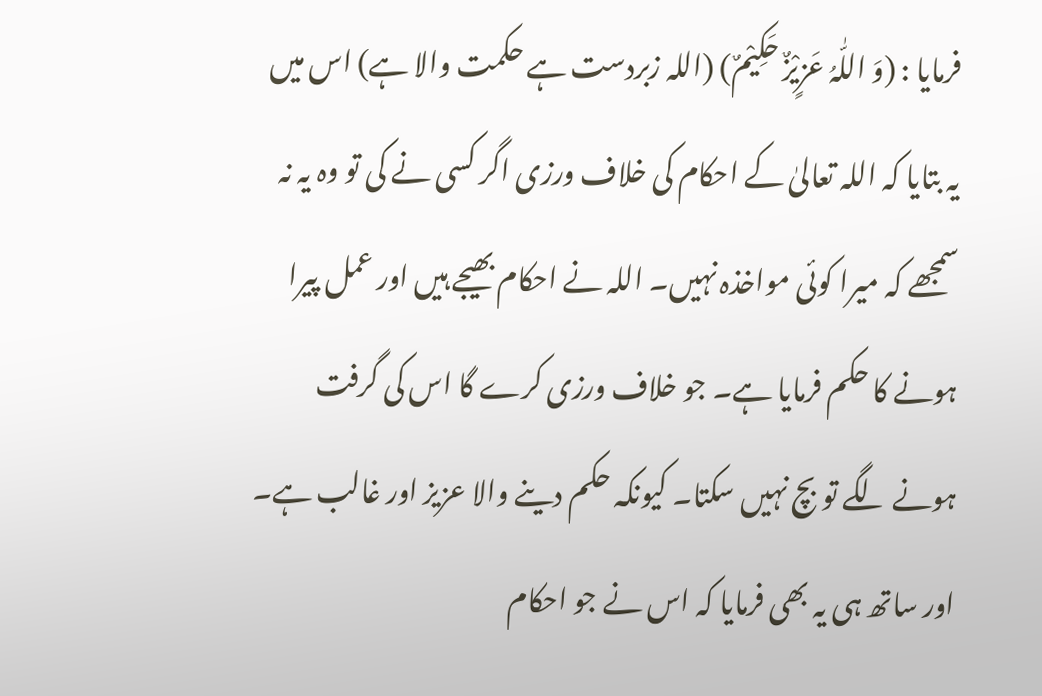فرمایا : (وَ اللّٰہُ عَزٍیْزٌ حَکِیْمٌ) (اللہ زبردست ہے حکمت والا ہے) اس میں یہ بتایا کہ اللہ تعالیٰ کے احکام کی خلاف ورزی اگر کسی نے کی تو وہ یہ نہ سمجھے کہ میرا کوئی مواخذہ نہیں۔ اللہ نے احکام بھیجے ہیں اور عمل پیرا ہونے کا حکم فرمایا ہے۔ جو خلاف ورزی کرے گا اس کی گرفت ہونے لگے تو بچ نہیں سکتا۔ کیونکہ حکم دینے والا عزیز اور غالب ہے۔ اور ساتھ ہی یہ بھی فرمایا کہ اس نے جو احکام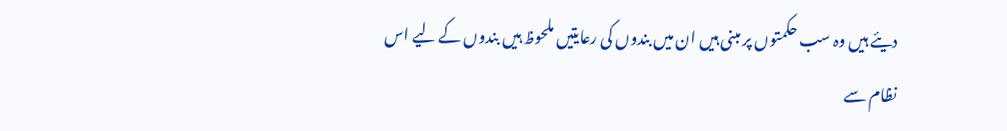دیئے ہیں وہ سب حکمتوں پر مبنی ہیں ان میں بندوں کی رعایتیں ملحوظ ہیں بندوں کے لیے اس نظام سے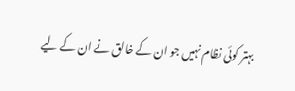بہتر کوئی نظام نہیں جو ان کے خالق نے ان کے لیے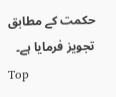حکمت کے مطابق تجویز فرمایا ہے۔
Top